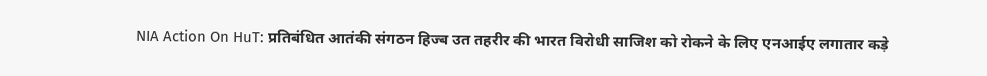NIA Action On HuT: प्रतिबंधित आतंकी संगठन हिज्ब उत तहरीर की भारत विरोधी साजिश को रोकने के लिए एनआईए लगातार कड़े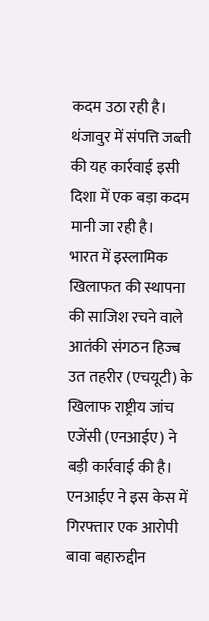कदम उठा रही है। थंजावुर में संपत्ति जब्ती की यह कार्रवाई इसी दिशा में एक बड़ा कदम मानी जा रही है।
भारत में इस्लामिक खिलाफत की स्थापना की साजिश रचने वाले आतंकी संगठन हिज्ब उत तहरीर (एचयूटी) के खिलाफ राष्ट्रीय जांच एजेंसी (एनआईए) ने बड़ी कार्रवाई की है। एनआईए ने इस केस में गिरफ्तार एक आरोपी बावा बहारुद्दीन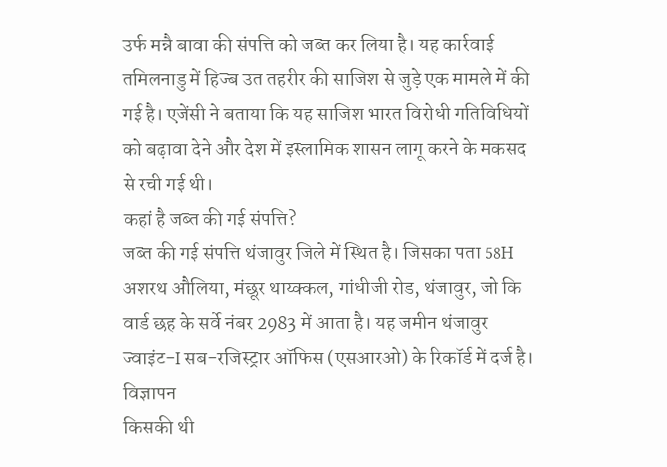उर्फ मन्नै बावा की संपत्ति को जब्त कर लिया है। यह कार्रवाई तमिलनाडु में हिज्ब उत तहरीर की साजिश से जुड़े एक मामले में की गई है। एजेंसी ने बताया कि यह साजिश भारत विरोधी गतिविधियों को बढ़ावा देने और देश में इस्लामिक शासन लागू करने के मकसद से रची गई थी।
कहां है जब्त की गई संपत्ति?
जब्त की गई संपत्ति थंजावुर जिले में स्थित है। जिसका पता 58H अशरथ औलिया, मंछूर थाय्क्कल, गांधीजी रोड, थंजावुर, जो कि वार्ड छह के सर्वे नंबर 2983 में आता है। यह जमीन थंजावुर ज्वाइंट-I सब-रजिस्ट्रार ऑफिस (एसआरओ) के रिकॉर्ड में दर्ज है।
विज्ञापन
किसकी थी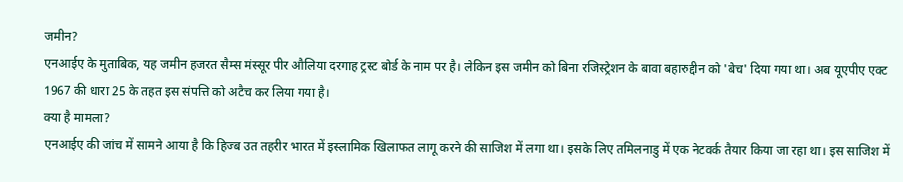जमीन?
एनआईए के मुताबिक, यह जमीन हजरत सैम्स मंस्सूर पीर औलिया दरगाह ट्रस्ट बोर्ड के नाम पर है। लेकिन इस जमीन को बिना रजिस्ट्रेशन के बावा बहारुद्दीन को 'बेच' दिया गया था। अब यूएपीए एक्ट 1967 की धारा 25 के तहत इस संपत्ति को अटैच कर लिया गया है।
क्या है मामला?
एनआईए की जांच में सामने आया है कि हिज्ब उत तहरीर भारत में इस्लामिक खिलाफत लागू करने की साजिश में लगा था। इसके लिए तमिलनाडु में एक नेटवर्क तैयार किया जा रहा था। इस साजिश में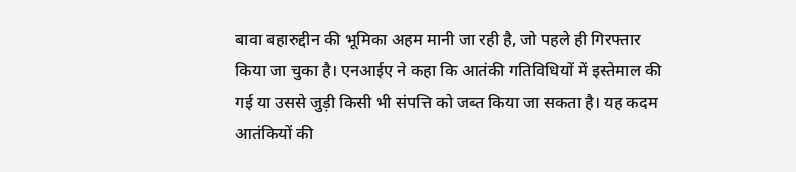बावा बहारुद्दीन की भूमिका अहम मानी जा रही है, जो पहले ही गिरफ्तार किया जा चुका है। एनआईए ने कहा कि आतंकी गतिविधियों में इस्तेमाल की गई या उससे जुड़ी किसी भी संपत्ति को जब्त किया जा सकता है। यह कदम आतंकियों की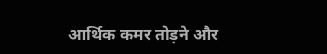आर्थिक कमर तोड़ने और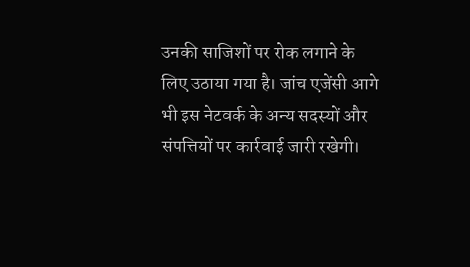उनकी साजिशों पर रोक लगाने के लिए उठाया गया है। जांच एजेंसी आगे भी इस नेटवर्क के अन्य सदस्यों और संपत्तियों पर कार्रवाई जारी रखेगी।